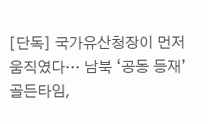[단독] 국가유산청장이 먼저 움직였다… 남북 ‘공동 등재’ 골든타임,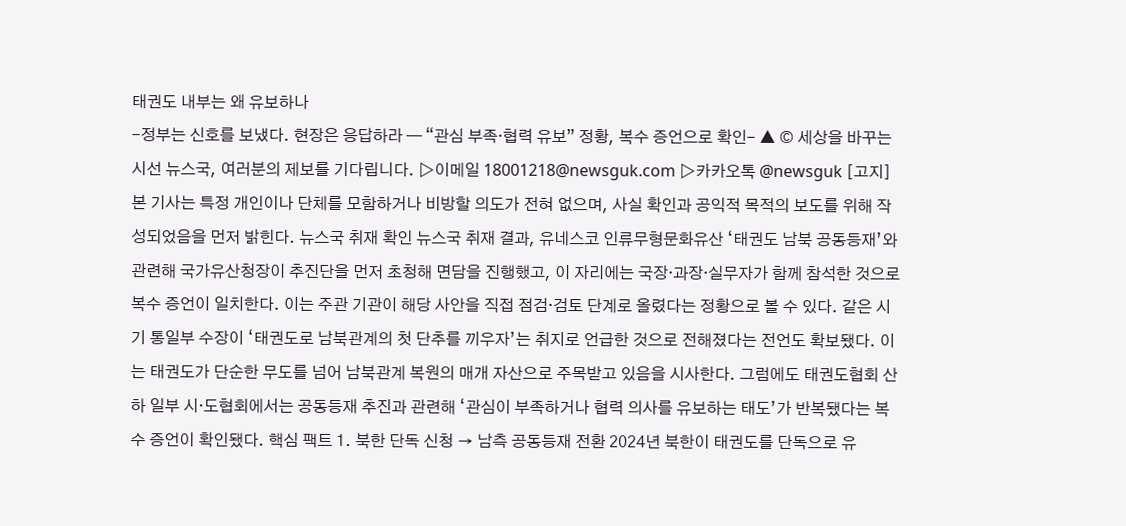태권도 내부는 왜 유보하나
-정부는 신호를 보냈다. 현장은 응답하라 — “관심 부족·협력 유보” 정황, 복수 증언으로 확인- ▲ © 세상을 바꾸는 시선 뉴스국, 여러분의 제보를 기다립니다. ▷이메일 18001218@newsguk.com ▷카카오톡 @newsguk [고지] 본 기사는 특정 개인이나 단체를 모함하거나 비방할 의도가 전혀 없으며, 사실 확인과 공익적 목적의 보도를 위해 작성되었음을 먼저 밝힌다. 뉴스국 취재 확인 뉴스국 취재 결과, 유네스코 인류무형문화유산 ‘태권도 남북 공동등재’와 관련해 국가유산청장이 추진단을 먼저 초청해 면담을 진행했고, 이 자리에는 국장·과장·실무자가 함께 참석한 것으로 복수 증언이 일치한다. 이는 주관 기관이 해당 사안을 직접 점검·검토 단계로 올렸다는 정황으로 볼 수 있다. 같은 시기 통일부 수장이 ‘태권도로 남북관계의 첫 단추를 끼우자’는 취지로 언급한 것으로 전해졌다는 전언도 확보됐다. 이는 태권도가 단순한 무도를 넘어 남북관계 복원의 매개 자산으로 주목받고 있음을 시사한다. 그럼에도 태권도협회 산하 일부 시·도협회에서는 공동등재 추진과 관련해 ‘관심이 부족하거나 협력 의사를 유보하는 태도’가 반복됐다는 복수 증언이 확인됐다. 핵심 팩트 1. 북한 단독 신청 → 남측 공동등재 전환 2024년 북한이 태권도를 단독으로 유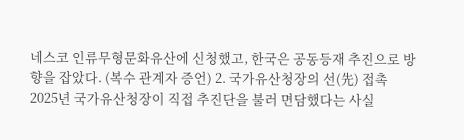네스코 인류무형문화유산에 신청했고, 한국은 공동등재 추진으로 방향을 잡았다. (복수 관계자 증언) 2. 국가유산청장의 선(先) 접촉 2025년 국가유산청장이 직접 추진단을 불러 면담했다는 사실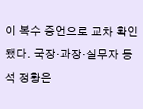이 복수 증언으로 교차 확인됐다. 국장·과장·실무자 동석 정황은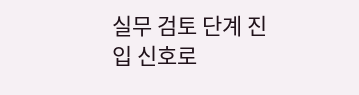실무 검토 단계 진입 신호로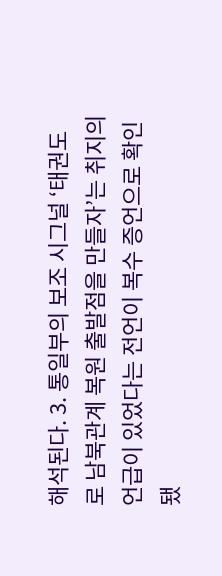해석된다. 3. 통일부의 보조 시그널 ‘태권도로 남북관계 복원 출발점을 만들자’는 취지의 언급이 있었다는 전언이 복수 증언으로 확인됐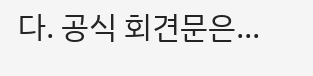다. 공식 회견문은...